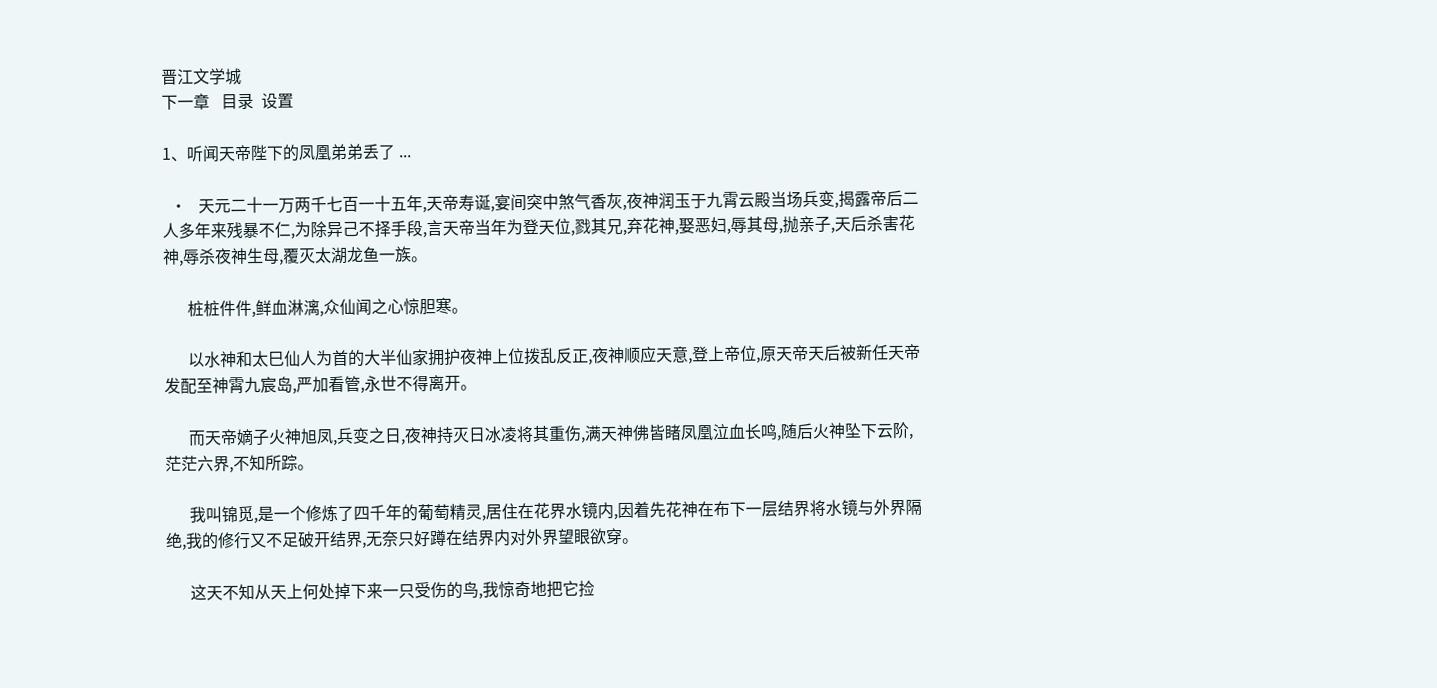晋江文学城
下一章   目录  设置

1、听闻天帝陛下的凤凰弟弟丢了 ...

  •   天元二十一万两千七百一十五年,天帝寿诞,宴间突中煞气香灰,夜神润玉于九霄云殿当场兵变,揭露帝后二人多年来残暴不仁,为除异己不择手段,言天帝当年为登天位,戮其兄,弃花神,娶恶妇,辱其母,抛亲子,天后杀害花神,辱杀夜神生母,覆灭太湖龙鱼一族。

      桩桩件件,鲜血淋漓,众仙闻之心惊胆寒。

      以水神和太巳仙人为首的大半仙家拥护夜神上位拨乱反正,夜神顺应天意,登上帝位,原天帝天后被新任天帝发配至神霄九宸岛,严加看管,永世不得离开。

      而天帝嫡子火神旭凤,兵变之日,夜神持灭日冰凌将其重伤,满天神佛皆睹凤凰泣血长鸣,随后火神坠下云阶,茫茫六界,不知所踪。

      我叫锦觅,是一个修炼了四千年的葡萄精灵,居住在花界水镜内,因着先花神在布下一层结界将水镜与外界隔绝,我的修行又不足破开结界,无奈只好蹲在结界内对外界望眼欲穿。

      这天不知从天上何处掉下来一只受伤的鸟,我惊奇地把它捡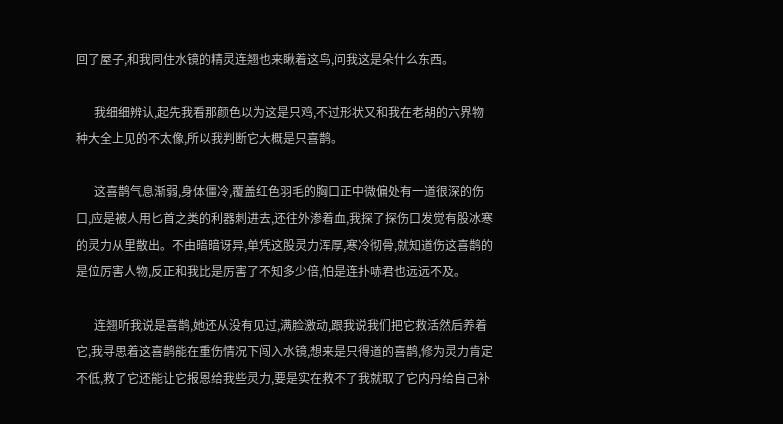回了屋子,和我同住水镜的精灵连翘也来瞅着这鸟,问我这是朵什么东西。

      我细细辨认,起先我看那颜色以为这是只鸡,不过形状又和我在老胡的六界物种大全上见的不太像,所以我判断它大概是只喜鹊。

      这喜鹊气息渐弱,身体僵冷,覆盖红色羽毛的胸口正中微偏处有一道很深的伤口,应是被人用匕首之类的利器刺进去,还往外渗着血,我探了探伤口发觉有股冰寒的灵力从里散出。不由暗暗讶异,单凭这股灵力浑厚,寒冷彻骨,就知道伤这喜鹊的是位厉害人物,反正和我比是厉害了不知多少倍,怕是连扑哧君也远远不及。

      连翘听我说是喜鹊,她还从没有见过,满脸激动,跟我说我们把它救活然后养着它,我寻思着这喜鹊能在重伤情况下闯入水镜,想来是只得道的喜鹊,修为灵力肯定不低,救了它还能让它报恩给我些灵力,要是实在救不了我就取了它内丹给自己补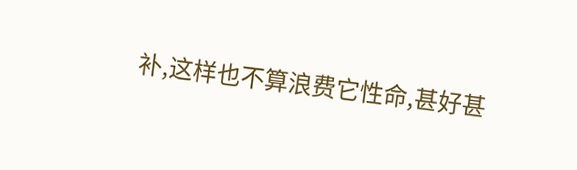补,这样也不算浪费它性命,甚好甚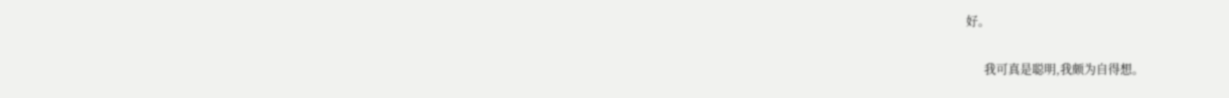好。

      我可真是聪明,我颇为自得想。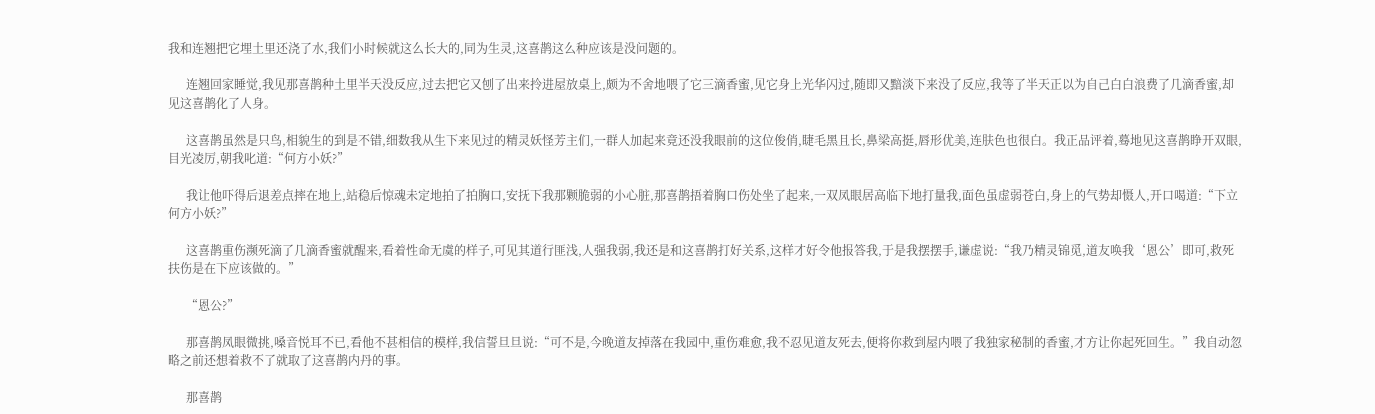我和连翘把它埋土里还浇了水,我们小时候就这么长大的,同为生灵,这喜鹊这么种应该是没问题的。

      连翘回家睡觉,我见那喜鹊种土里半天没反应,过去把它又刨了出来拎进屋放桌上,颇为不舍地喂了它三滴香蜜,见它身上光华闪过,随即又黯淡下来没了反应,我等了半天正以为自己白白浪费了几滴香蜜,却见这喜鹊化了人身。

      这喜鹊虽然是只鸟,相貌生的到是不错,细数我从生下来见过的精灵妖怪芳主们,一群人加起来竟还没我眼前的这位俊俏,睫毛黑且长,鼻梁高挺,唇形优美,连肤色也很白。我正品评着,蓦地见这喜鹊睁开双眼,目光凌厉,朝我叱道:“何方小妖?”

      我让他吓得后退差点摔在地上,站稳后惊魂未定地拍了拍胸口,安抚下我那颗脆弱的小心脏,那喜鹊捂着胸口伤处坐了起来,一双凤眼居高临下地打量我,面色虽虚弱苍白,身上的气势却慑人,开口喝道:“下立何方小妖?”

      这喜鹊重伤濒死滴了几滴香蜜就醒来,看着性命无虞的样子,可见其道行匪浅,人强我弱,我还是和这喜鹊打好关系,这样才好令他报答我,于是我摆摆手,谦虚说:“我乃精灵锦觅,道友唤我‘恩公’即可,救死扶伤是在下应该做的。”

      “恩公?”

      那喜鹊凤眼微挑,嗓音悦耳不已,看他不甚相信的模样,我信誓旦旦说:“可不是,今晚道友掉落在我园中,重伤难愈,我不忍见道友死去,便将你救到屋内喂了我独家秘制的香蜜,才方让你起死回生。”我自动忽略之前还想着救不了就取了这喜鹊内丹的事。

      那喜鹊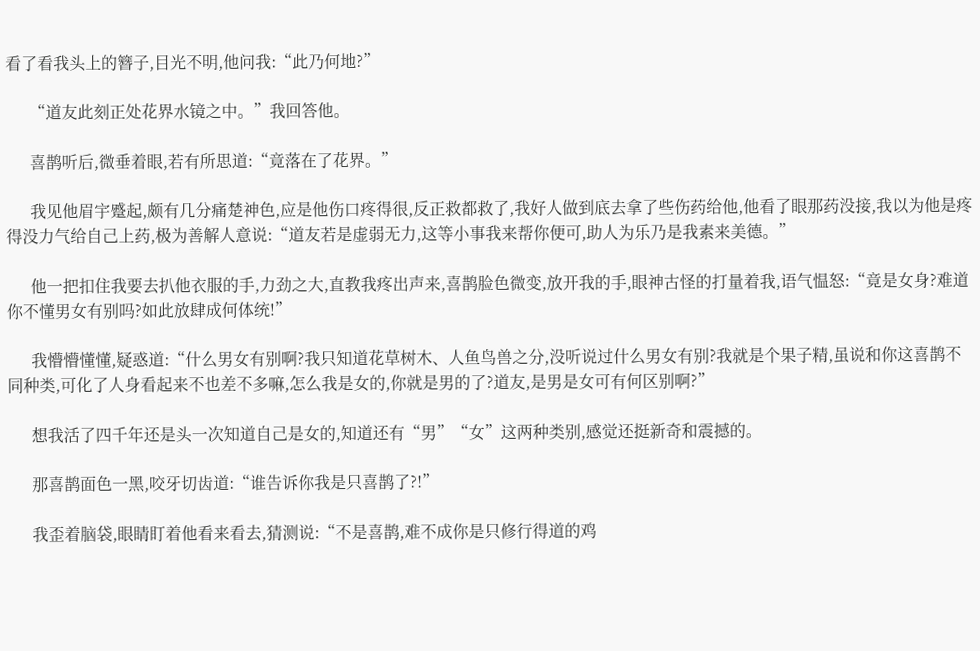看了看我头上的簪子,目光不明,他问我:“此乃何地?”

      “道友此刻正处花界水镜之中。”我回答他。

      喜鹊听后,微垂着眼,若有所思道:“竟落在了花界。”

      我见他眉宇蹙起,颇有几分痛楚神色,应是他伤口疼得很,反正救都救了,我好人做到底去拿了些伤药给他,他看了眼那药没接,我以为他是疼得没力气给自己上药,极为善解人意说:“道友若是虚弱无力,这等小事我来帮你便可,助人为乐乃是我素来美德。”

      他一把扣住我要去扒他衣服的手,力劲之大,直教我疼出声来,喜鹊脸色微变,放开我的手,眼神古怪的打量着我,语气愠怒:“竟是女身?难道你不懂男女有别吗?如此放肆成何体统!”

      我懵懵懂懂,疑惑道:“什么男女有别啊?我只知道花草树木、人鱼鸟兽之分,没听说过什么男女有别?我就是个果子精,虽说和你这喜鹊不同种类,可化了人身看起来不也差不多嘛,怎么我是女的,你就是男的了?道友,是男是女可有何区别啊?”

      想我活了四千年还是头一次知道自己是女的,知道还有“男”“女”这两种类别,感觉还挺新奇和震撼的。

      那喜鹊面色一黑,咬牙切齿道:“谁告诉你我是只喜鹊了?!”

      我歪着脑袋,眼睛盯着他看来看去,猜测说:“不是喜鹊,难不成你是只修行得道的鸡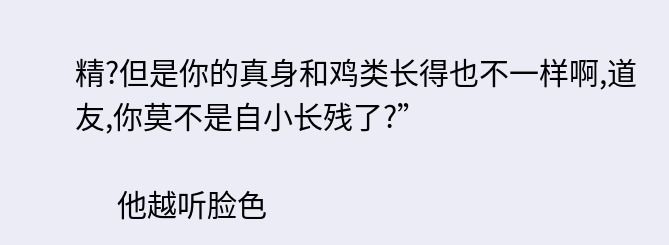精?但是你的真身和鸡类长得也不一样啊,道友,你莫不是自小长残了?”

      他越听脸色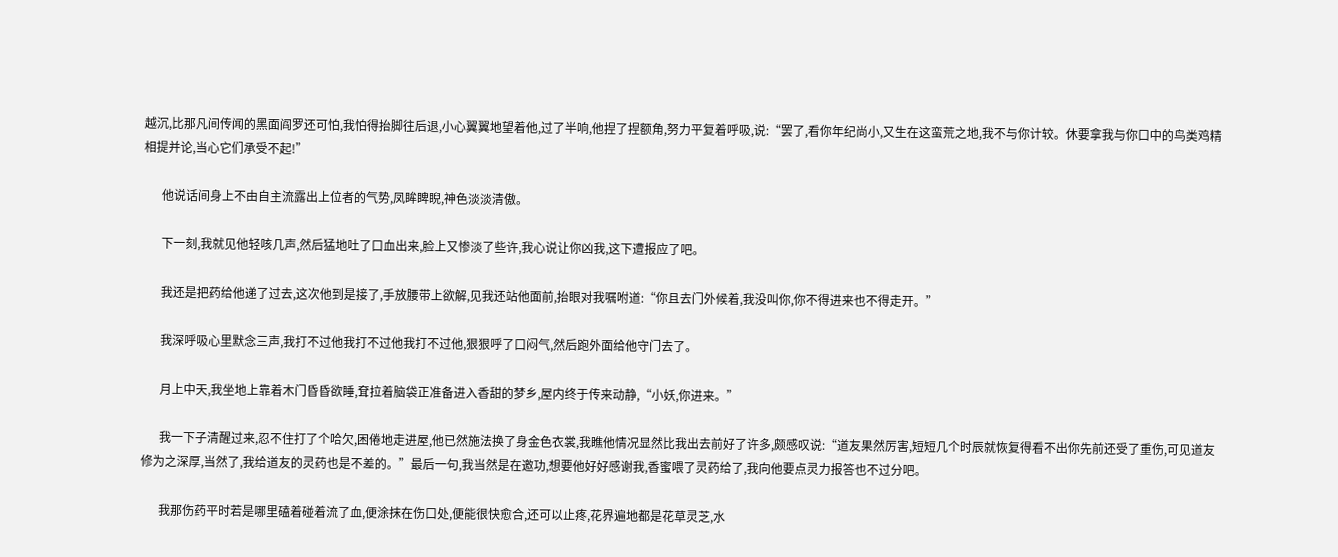越沉,比那凡间传闻的黑面阎罗还可怕,我怕得抬脚往后退,小心翼翼地望着他,过了半响,他捏了捏额角,努力平复着呼吸,说:“罢了,看你年纪尚小,又生在这蛮荒之地,我不与你计较。休要拿我与你口中的鸟类鸡精相提并论,当心它们承受不起!”

      他说话间身上不由自主流露出上位者的气势,凤眸睥睨,神色淡淡清傲。

      下一刻,我就见他轻咳几声,然后猛地吐了口血出来,脸上又惨淡了些许,我心说让你凶我,这下遭报应了吧。

      我还是把药给他递了过去,这次他到是接了,手放腰带上欲解,见我还站他面前,抬眼对我嘱咐道:“你且去门外候着,我没叫你,你不得进来也不得走开。”

      我深呼吸心里默念三声,我打不过他我打不过他我打不过他,狠狠呼了口闷气,然后跑外面给他守门去了。

      月上中天,我坐地上靠着木门昏昏欲睡,耷拉着脑袋正准备进入香甜的梦乡,屋内终于传来动静,“小妖,你进来。”

      我一下子清醒过来,忍不住打了个哈欠,困倦地走进屋,他已然施法换了身金色衣裳,我瞧他情况显然比我出去前好了许多,颇感叹说:“道友果然厉害,短短几个时辰就恢复得看不出你先前还受了重伤,可见道友修为之深厚,当然了,我给道友的灵药也是不差的。”最后一句,我当然是在邀功,想要他好好感谢我,香蜜喂了灵药给了,我向他要点灵力报答也不过分吧。

      我那伤药平时若是哪里磕着碰着流了血,便涂抹在伤口处,便能很快愈合,还可以止疼,花界遍地都是花草灵芝,水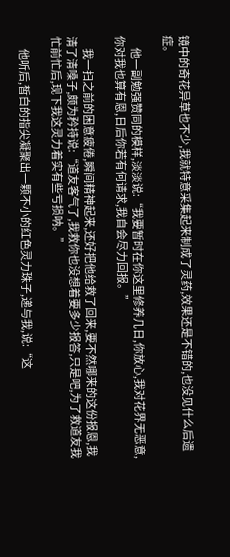镜中的奇花异草也不少,我就特意采集起来制成了灵药,效果还是不错的,也没见什么后遗症。

      他一副勉强赞同的模样,淡淡说:“我要暂时在你这里修养几日,你放心,我对花界无恶意,你对我也算有恩,日后你若有何请求,我自会尽力回报。”

      我一扫之前的困意疲倦,瞬间精神起来,还好把他给救了回来,要不然哪来的这份报恩,我清了清嗓子,颇为矜持说:“道友客气了,我救你也没想着要多少报答,只是吧,为了救道友我忙前忙后,现下我这灵力着实有些亏损呐。”

      他听后,皙白的指尖凝聚出一颗不小的红色灵力珠子,递与我,说:“这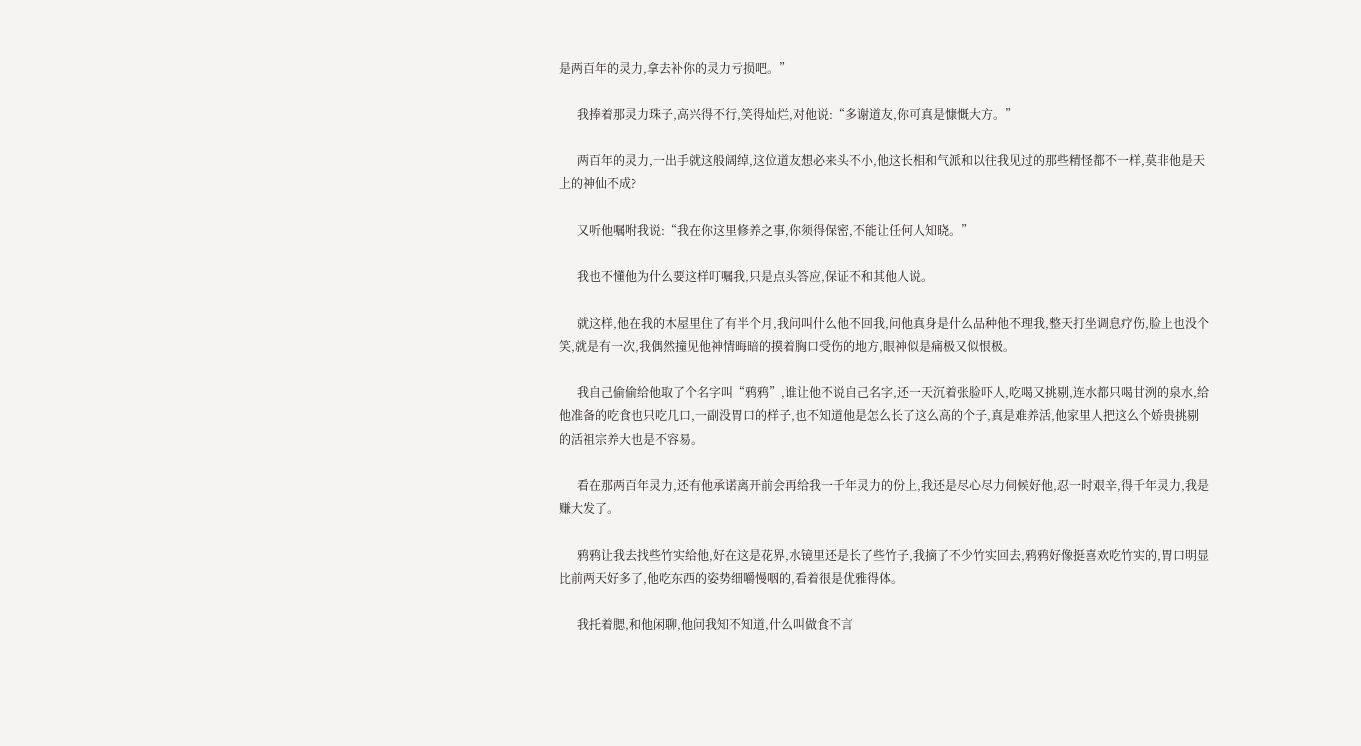是两百年的灵力,拿去补你的灵力亏损吧。”

      我捧着那灵力珠子,高兴得不行,笑得灿烂,对他说:“多谢道友,你可真是慷慨大方。”

      两百年的灵力,一出手就这般阔绰,这位道友想必来头不小,他这长相和气派和以往我见过的那些精怪都不一样,莫非他是天上的神仙不成?

      又听他嘱咐我说:“我在你这里修养之事,你须得保密,不能让任何人知晓。”

      我也不懂他为什么要这样叮嘱我,只是点头答应,保证不和其他人说。

      就这样,他在我的木屋里住了有半个月,我问叫什么他不回我,问他真身是什么品种他不理我,整天打坐调息疗伤,脸上也没个笑,就是有一次,我偶然撞见他神情晦暗的摸着胸口受伤的地方,眼神似是痛极又似恨极。

      我自己偷偷给他取了个名字叫“鸦鸦”,谁让他不说自己名字,还一天沉着张脸吓人,吃喝又挑剔,连水都只喝甘洌的泉水,给他准备的吃食也只吃几口,一副没胃口的样子,也不知道他是怎么长了这么高的个子,真是难养活,他家里人把这么个娇贵挑剔的活祖宗养大也是不容易。

      看在那两百年灵力,还有他承诺离开前会再给我一千年灵力的份上,我还是尽心尽力伺候好他,忍一时艰辛,得千年灵力,我是赚大发了。

      鸦鸦让我去找些竹实给他,好在这是花界,水镜里还是长了些竹子,我摘了不少竹实回去,鸦鸦好像挺喜欢吃竹实的,胃口明显比前两天好多了,他吃东西的姿势细嚼慢咽的,看着很是优雅得体。

      我托着腮,和他闲聊,他问我知不知道,什么叫做食不言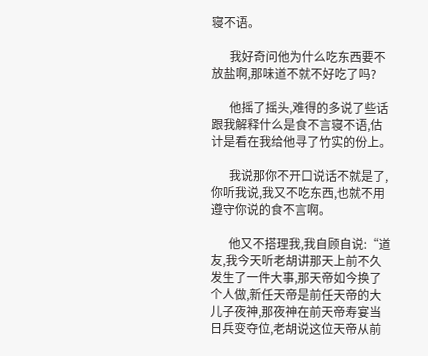寝不语。

      我好奇问他为什么吃东西要不放盐啊,那味道不就不好吃了吗?

      他摇了摇头,难得的多说了些话跟我解释什么是食不言寝不语,估计是看在我给他寻了竹实的份上。

      我说那你不开口说话不就是了,你听我说,我又不吃东西,也就不用遵守你说的食不言啊。

      他又不搭理我,我自顾自说:“道友,我今天听老胡讲那天上前不久发生了一件大事,那天帝如今换了个人做,新任天帝是前任天帝的大儿子夜神,那夜神在前天帝寿宴当日兵变夺位,老胡说这位天帝从前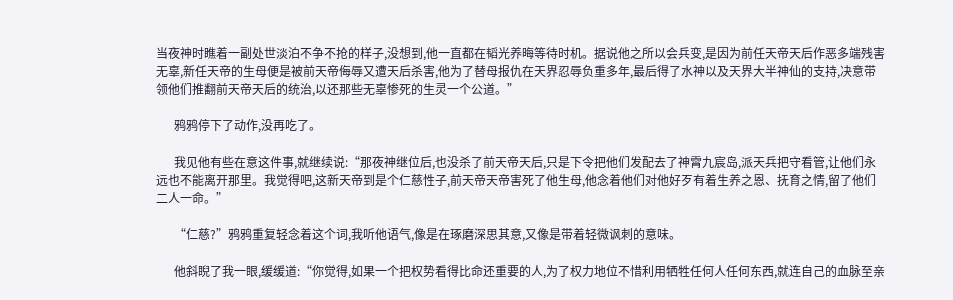当夜神时瞧着一副处世淡泊不争不抢的样子,没想到,他一直都在韬光养晦等待时机。据说他之所以会兵变,是因为前任天帝天后作恶多端残害无辜,新任天帝的生母便是被前天帝侮辱又遭天后杀害,他为了替母报仇在天界忍辱负重多年,最后得了水神以及天界大半神仙的支持,决意带领他们推翻前天帝天后的统治,以还那些无辜惨死的生灵一个公道。”

      鸦鸦停下了动作,没再吃了。

      我见他有些在意这件事,就继续说:“那夜神继位后,也没杀了前天帝天后,只是下令把他们发配去了神霄九宸岛,派天兵把守看管,让他们永远也不能离开那里。我觉得吧,这新天帝到是个仁慈性子,前天帝天帝害死了他生母,他念着他们对他好歹有着生养之恩、抚育之情,留了他们二人一命。”

      “仁慈?”鸦鸦重复轻念着这个词,我听他语气,像是在琢磨深思其意,又像是带着轻微讽刺的意味。

      他斜睨了我一眼,缓缓道:“你觉得,如果一个把权势看得比命还重要的人,为了权力地位不惜利用牺牲任何人任何东西,就连自己的血脉至亲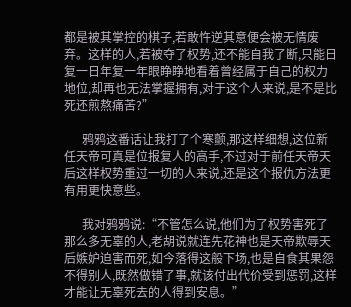都是被其掌控的棋子,若敢忤逆其意便会被无情废弃。这样的人,若被夺了权势,还不能自我了断,只能日复一日年复一年眼睁睁地看着曾经属于自己的权力地位,却再也无法掌握拥有,对于这个人来说,是不是比死还煎熬痛苦?”

      鸦鸦这番话让我打了个寒颤,那这样细想,这位新任天帝可真是位报复人的高手,不过对于前任天帝天后这样权势重过一切的人来说,还是这个报仇方法更有用更快意些。

      我对鸦鸦说:“不管怎么说,他们为了权势害死了那么多无辜的人,老胡说就连先花神也是天帝欺辱天后嫉妒迫害而死,如今落得这般下场,也是自食其果怨不得别人,既然做错了事,就该付出代价受到惩罚,这样才能让无辜死去的人得到安息。”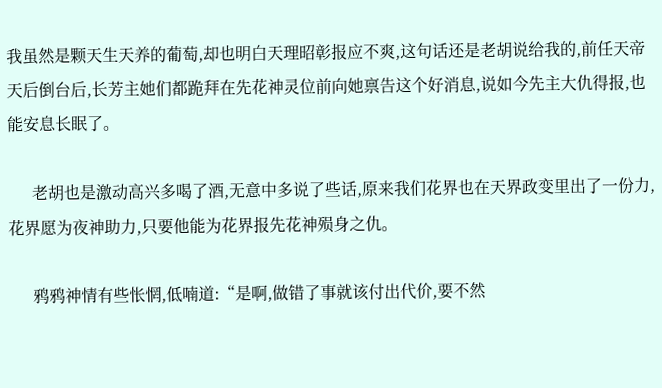我虽然是颗天生天养的葡萄,却也明白天理昭彰报应不爽,这句话还是老胡说给我的,前任天帝天后倒台后,长芳主她们都跪拜在先花神灵位前向她禀告这个好消息,说如今先主大仇得报,也能安息长眠了。

      老胡也是激动高兴多喝了酒,无意中多说了些话,原来我们花界也在天界政变里出了一份力,花界愿为夜神助力,只要他能为花界报先花神殒身之仇。

      鸦鸦神情有些怅惘,低喃道:“是啊,做错了事就该付出代价,要不然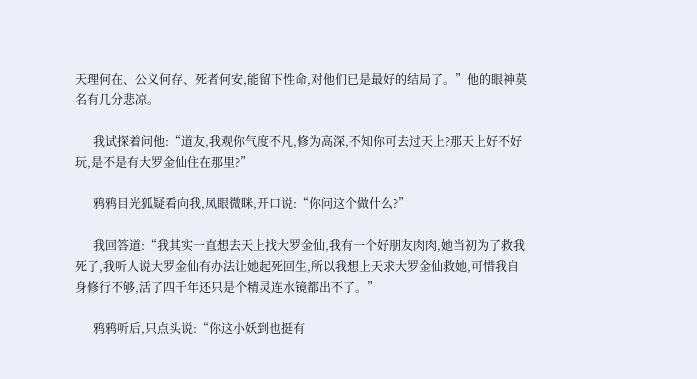天理何在、公义何存、死者何安,能留下性命,对他们已是最好的结局了。”他的眼神莫名有几分悲凉。

      我试探着问他:“道友,我观你气度不凡,修为高深,不知你可去过天上?那天上好不好玩,是不是有大罗金仙住在那里?”

      鸦鸦目光狐疑看向我,凤眼微眯,开口说:“你问这个做什么?”

      我回答道:“我其实一直想去天上找大罗金仙,我有一个好朋友肉肉,她当初为了救我死了,我听人说大罗金仙有办法让她起死回生,所以我想上天求大罗金仙救她,可惜我自身修行不够,活了四千年还只是个精灵连水镜都出不了。”

      鸦鸦听后,只点头说:“你这小妖到也挺有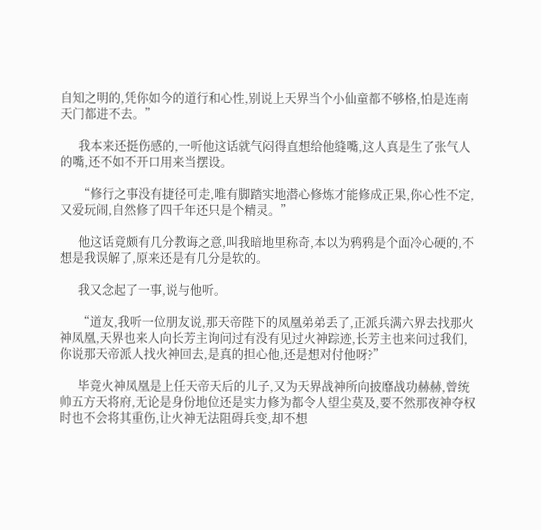自知之明的,凭你如今的道行和心性,别说上天界当个小仙童都不够格,怕是连南天门都进不去。”

      我本来还挺伤感的,一听他这话就气闷得直想给他缝嘴,这人真是生了张气人的嘴,还不如不开口用来当摆设。

      “修行之事没有捷径可走,唯有脚踏实地潜心修炼才能修成正果,你心性不定,又爱玩闹,自然修了四千年还只是个精灵。”

      他这话竟颇有几分教诲之意,叫我暗地里称奇,本以为鸦鸦是个面冷心硬的,不想是我误解了,原来还是有几分是软的。

      我又念起了一事,说与他听。

      “道友,我听一位朋友说,那天帝陛下的凤凰弟弟丢了,正派兵满六界去找那火神凤凰,天界也来人向长芳主询问过有没有见过火神踪迹,长芳主也来问过我们,你说那天帝派人找火神回去,是真的担心他,还是想对付他呀?”

      毕竟火神凤凰是上任天帝天后的儿子,又为天界战神所向披靡战功赫赫,曾统帅五方天将府,无论是身份地位还是实力修为都令人望尘莫及,要不然那夜神夺权时也不会将其重伤,让火神无法阻碍兵变,却不想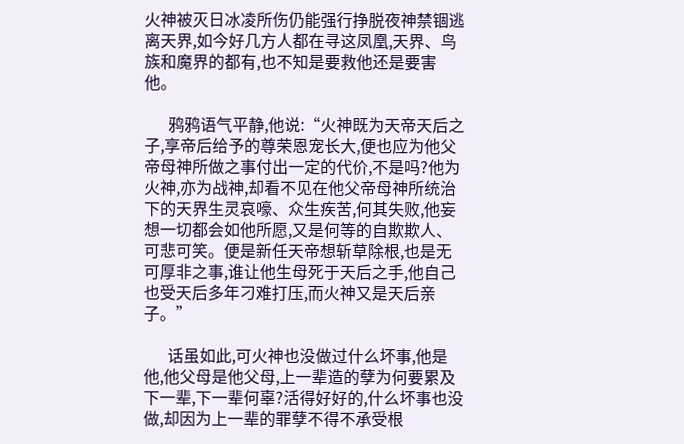火神被灭日冰凌所伤仍能强行挣脱夜神禁锢逃离天界,如今好几方人都在寻这凤凰,天界、鸟族和魔界的都有,也不知是要救他还是要害他。

      鸦鸦语气平静,他说:“火神既为天帝天后之子,享帝后给予的尊荣恩宠长大,便也应为他父帝母神所做之事付出一定的代价,不是吗?他为火神,亦为战神,却看不见在他父帝母神所统治下的天界生灵哀嚎、众生疾苦,何其失败,他妄想一切都会如他所愿,又是何等的自欺欺人、可悲可笑。便是新任天帝想斩草除根,也是无可厚非之事,谁让他生母死于天后之手,他自己也受天后多年刁难打压,而火神又是天后亲子。”

      话虽如此,可火神也没做过什么坏事,他是他,他父母是他父母,上一辈造的孽为何要累及下一辈,下一辈何辜?活得好好的,什么坏事也没做,却因为上一辈的罪孽不得不承受根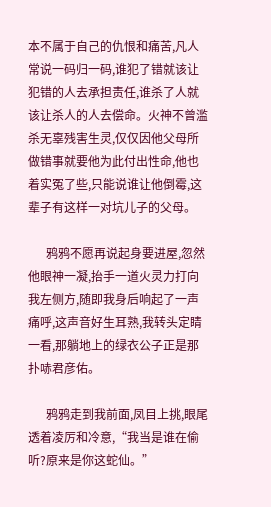本不属于自己的仇恨和痛苦,凡人常说一码归一码,谁犯了错就该让犯错的人去承担责任,谁杀了人就该让杀人的人去偿命。火神不曾滥杀无辜残害生灵,仅仅因他父母所做错事就要他为此付出性命,他也着实冤了些,只能说谁让他倒霉,这辈子有这样一对坑儿子的父母。

      鸦鸦不愿再说起身要进屋,忽然他眼神一凝,抬手一道火灵力打向我左侧方,随即我身后响起了一声痛呼,这声音好生耳熟,我转头定睛一看,那躺地上的绿衣公子正是那扑哧君彦佑。

      鸦鸦走到我前面,凤目上挑,眼尾透着凌厉和冷意,“我当是谁在偷听?原来是你这蛇仙。”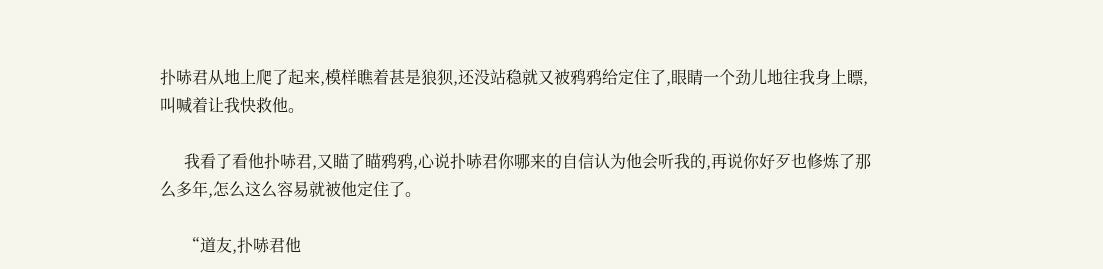扑哧君从地上爬了起来,模样瞧着甚是狼狈,还没站稳就又被鸦鸦给定住了,眼睛一个劲儿地往我身上瞟,叫喊着让我快救他。

      我看了看他扑哧君,又瞄了瞄鸦鸦,心说扑哧君你哪来的自信认为他会听我的,再说你好歹也修炼了那么多年,怎么这么容易就被他定住了。

      “道友,扑哧君他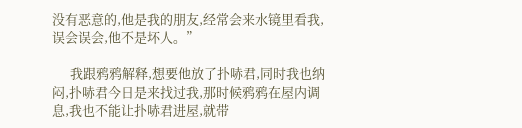没有恶意的,他是我的朋友,经常会来水镜里看我,误会误会,他不是坏人。”

      我跟鸦鸦解释,想要他放了扑哧君,同时我也纳闷,扑哧君今日是来找过我,那时候鸦鸦在屋内调息,我也不能让扑哧君进屋,就带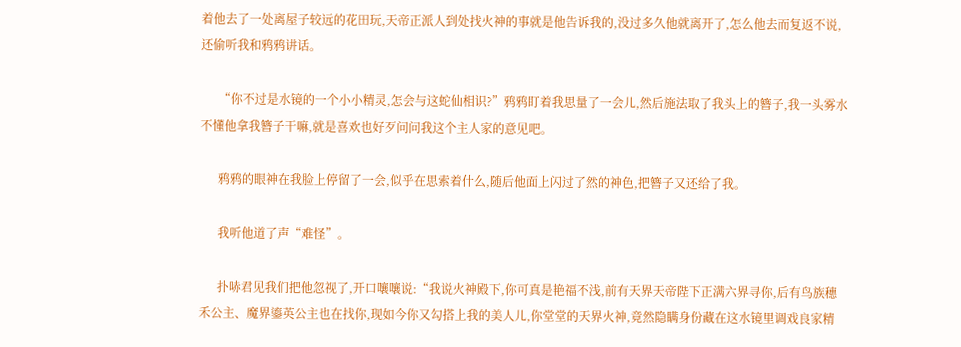着他去了一处离屋子较远的花田玩,天帝正派人到处找火神的事就是他告诉我的,没过多久他就离开了,怎么他去而复返不说,还偷听我和鸦鸦讲话。

      “你不过是水镜的一个小小精灵,怎会与这蛇仙相识?”鸦鸦盯着我思量了一会儿,然后施法取了我头上的簪子,我一头雾水不懂他拿我簪子干嘛,就是喜欢也好歹问问我这个主人家的意见吧。

      鸦鸦的眼神在我脸上停留了一会,似乎在思索着什么,随后他面上闪过了然的神色,把簪子又还给了我。

      我听他道了声“难怪”。

      扑哧君见我们把他忽视了,开口嚷嚷说:“我说火神殿下,你可真是艳福不浅,前有天界天帝陛下正满六界寻你,后有鸟族穗禾公主、魔界鎏英公主也在找你,现如今你又勾搭上我的美人儿,你堂堂的天界火神,竟然隐瞒身份藏在这水镜里调戏良家精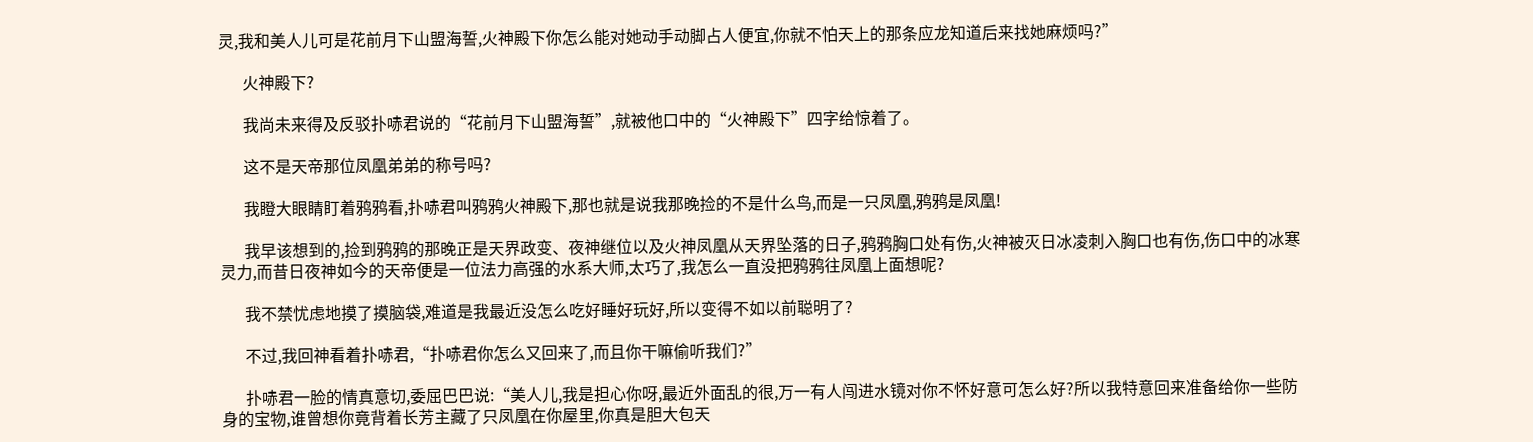灵,我和美人儿可是花前月下山盟海誓,火神殿下你怎么能对她动手动脚占人便宜,你就不怕天上的那条应龙知道后来找她麻烦吗?”

      火神殿下?

      我尚未来得及反驳扑哧君说的“花前月下山盟海誓”,就被他口中的“火神殿下”四字给惊着了。

      这不是天帝那位凤凰弟弟的称号吗?

      我瞪大眼睛盯着鸦鸦看,扑哧君叫鸦鸦火神殿下,那也就是说我那晚捡的不是什么鸟,而是一只凤凰,鸦鸦是凤凰!

      我早该想到的,捡到鸦鸦的那晚正是天界政变、夜神继位以及火神凤凰从天界坠落的日子,鸦鸦胸口处有伤,火神被灭日冰凌刺入胸口也有伤,伤口中的冰寒灵力,而昔日夜神如今的天帝便是一位法力高强的水系大师,太巧了,我怎么一直没把鸦鸦往凤凰上面想呢?

      我不禁忧虑地摸了摸脑袋,难道是我最近没怎么吃好睡好玩好,所以变得不如以前聪明了?

      不过,我回神看着扑哧君,“扑哧君你怎么又回来了,而且你干嘛偷听我们?”

      扑哧君一脸的情真意切,委屈巴巴说:“美人儿,我是担心你呀,最近外面乱的很,万一有人闯进水镜对你不怀好意可怎么好?所以我特意回来准备给你一些防身的宝物,谁曾想你竟背着长芳主藏了只凤凰在你屋里,你真是胆大包天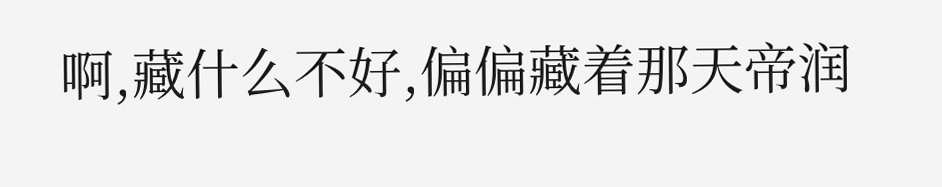啊,藏什么不好,偏偏藏着那天帝润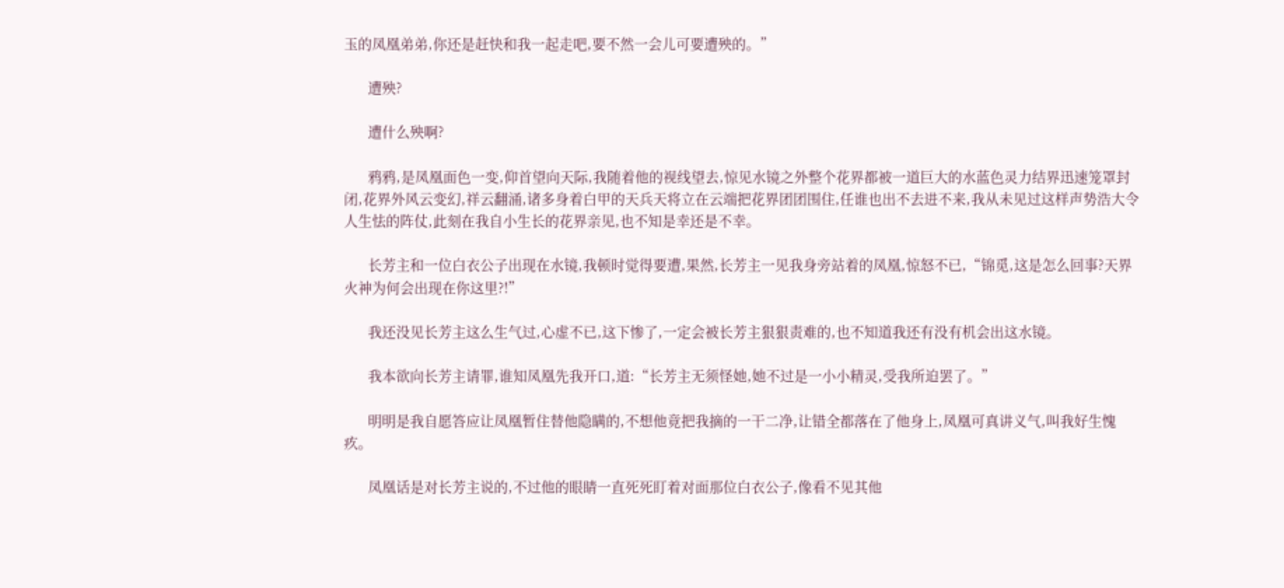玉的凤凰弟弟,你还是赶快和我一起走吧,要不然一会儿可要遭殃的。”

      遭殃?

      遭什么殃啊?

      鸦鸦,是凤凰面色一变,仰首望向天际,我随着他的视线望去,惊见水镜之外整个花界都被一道巨大的水蓝色灵力结界迅速笼罩封闭,花界外风云变幻,祥云翻涌,诸多身着白甲的天兵天将立在云端把花界团团围住,任谁也出不去进不来,我从未见过这样声势浩大令人生怯的阵仗,此刻在我自小生长的花界亲见,也不知是幸还是不幸。

      长芳主和一位白衣公子出现在水镜,我顿时觉得要遭,果然,长芳主一见我身旁站着的凤凰,惊怒不已,“锦觅,这是怎么回事?天界火神为何会出现在你这里?!”

      我还没见长芳主这么生气过,心虚不已,这下惨了,一定会被长芳主狠狠责难的,也不知道我还有没有机会出这水镜。

      我本欲向长芳主请罪,谁知凤凰先我开口,道:“长芳主无须怪她,她不过是一小小精灵,受我所迫罢了。”

      明明是我自愿答应让凤凰暂住替他隐瞒的,不想他竟把我摘的一干二净,让错全都落在了他身上,凤凰可真讲义气,叫我好生愧疚。

      凤凰话是对长芳主说的,不过他的眼睛一直死死盯着对面那位白衣公子,像看不见其他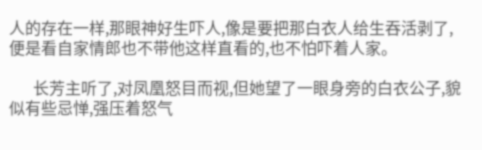人的存在一样,那眼神好生吓人,像是要把那白衣人给生吞活剥了,便是看自家情郎也不带他这样直看的,也不怕吓着人家。

      长芳主听了,对凤凰怒目而视,但她望了一眼身旁的白衣公子,貌似有些忌惮,强压着怒气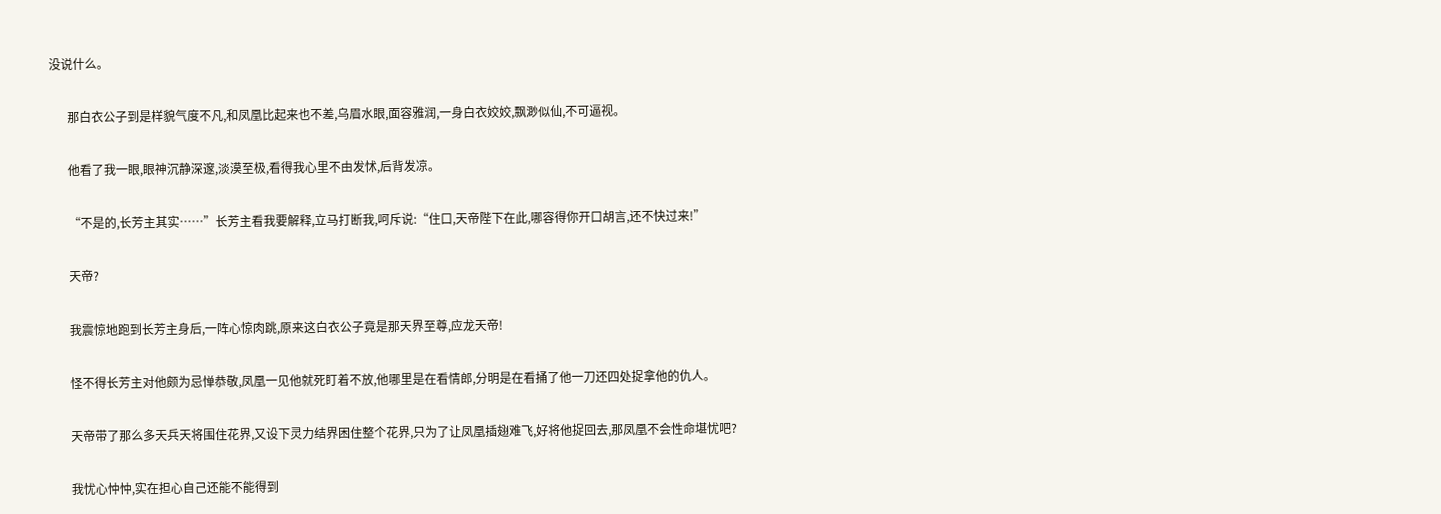没说什么。

      那白衣公子到是样貌气度不凡,和凤凰比起来也不差,乌眉水眼,面容雅润,一身白衣姣姣,飘渺似仙,不可逼视。

      他看了我一眼,眼神沉静深邃,淡漠至极,看得我心里不由发怵,后背发凉。

      “不是的,长芳主其实……”长芳主看我要解释,立马打断我,呵斥说:“住口,天帝陛下在此,哪容得你开口胡言,还不快过来!”

      天帝?

      我震惊地跑到长芳主身后,一阵心惊肉跳,原来这白衣公子竟是那天界至尊,应龙天帝!

      怪不得长芳主对他颇为忌惮恭敬,凤凰一见他就死盯着不放,他哪里是在看情郎,分明是在看捅了他一刀还四处捉拿他的仇人。

      天帝带了那么多天兵天将围住花界,又设下灵力结界困住整个花界,只为了让凤凰插翅难飞,好将他捉回去,那凤凰不会性命堪忧吧?

      我忧心忡忡,实在担心自己还能不能得到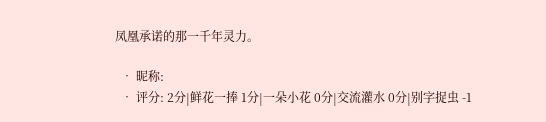凤凰承诺的那一千年灵力。

  • 昵称:
  • 评分: 2分|鲜花一捧 1分|一朵小花 0分|交流灌水 0分|别字捉虫 -1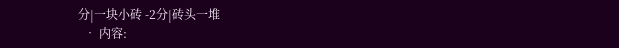分|一块小砖 -2分|砖头一堆
  • 内容: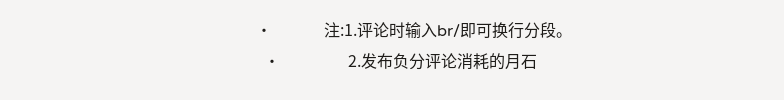•             注:1.评论时输入br/即可换行分段。
  •                 2.发布负分评论消耗的月石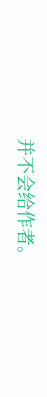并不会给作者。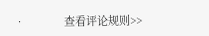•             查看评论规则>>